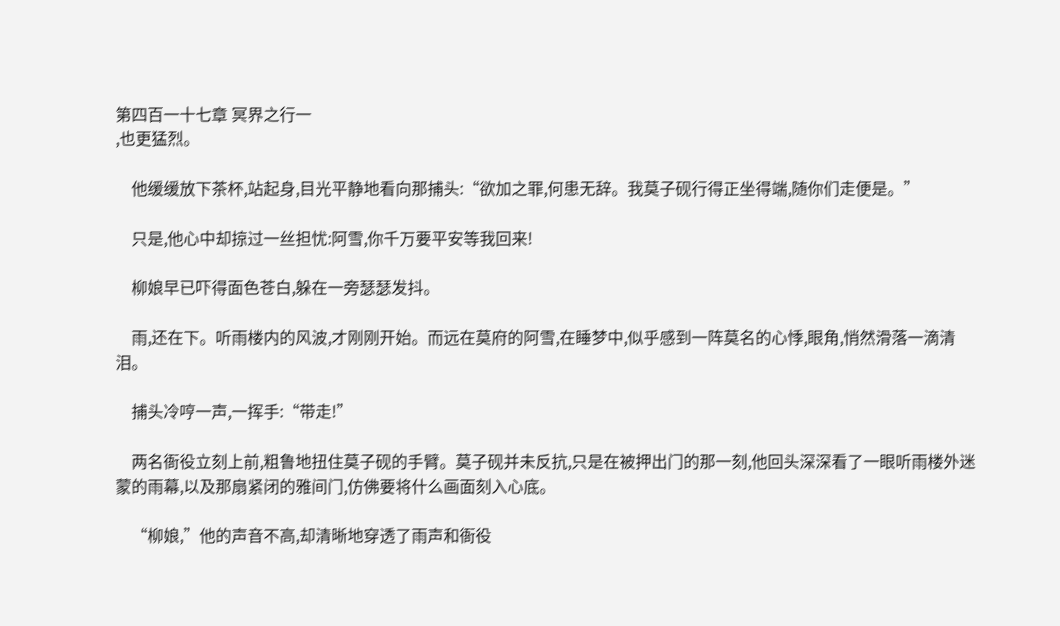第四百一十七章 冥界之行一
,也更猛烈。

    他缓缓放下茶杯,站起身,目光平静地看向那捕头:“欲加之罪,何患无辞。我莫子砚行得正坐得端,随你们走便是。”

    只是,他心中却掠过一丝担忧:阿雪,你千万要平安等我回来!

    柳娘早已吓得面色苍白,躲在一旁瑟瑟发抖。

    雨,还在下。听雨楼内的风波,才刚刚开始。而远在莫府的阿雪,在睡梦中,似乎感到一阵莫名的心悸,眼角,悄然滑落一滴清泪。

    捕头冷哼一声,一挥手:“带走!”

    两名衙役立刻上前,粗鲁地扭住莫子砚的手臂。莫子砚并未反抗,只是在被押出门的那一刻,他回头深深看了一眼听雨楼外迷蒙的雨幕,以及那扇紧闭的雅间门,仿佛要将什么画面刻入心底。

    “柳娘,”他的声音不高,却清晰地穿透了雨声和衙役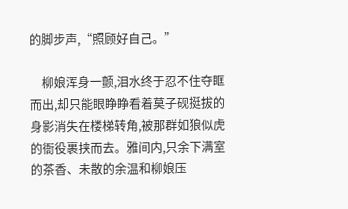的脚步声,“照顾好自己。”

    柳娘浑身一颤,泪水终于忍不住夺眶而出,却只能眼睁睁看着莫子砚挺拔的身影消失在楼梯转角,被那群如狼似虎的衙役裹挟而去。雅间内,只余下满室的茶香、未散的余温和柳娘压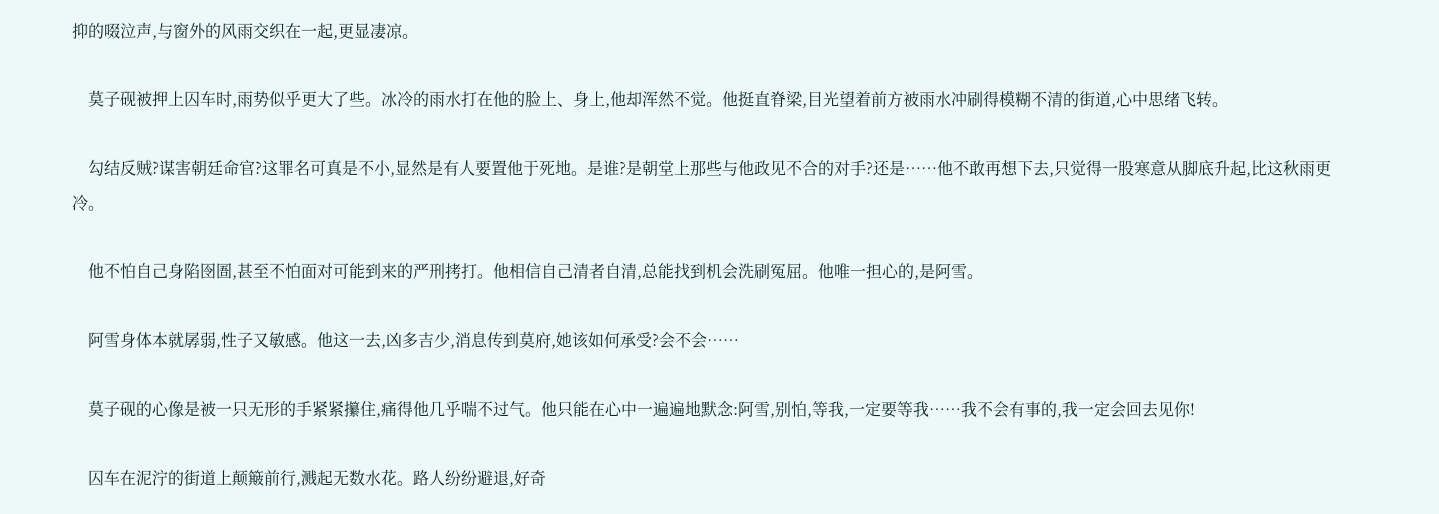抑的啜泣声,与窗外的风雨交织在一起,更显凄凉。

    莫子砚被押上囚车时,雨势似乎更大了些。冰冷的雨水打在他的脸上、身上,他却浑然不觉。他挺直脊梁,目光望着前方被雨水冲刷得模糊不清的街道,心中思绪飞转。

    勾结反贼?谋害朝廷命官?这罪名可真是不小,显然是有人要置他于死地。是谁?是朝堂上那些与他政见不合的对手?还是……他不敢再想下去,只觉得一股寒意从脚底升起,比这秋雨更冷。

    他不怕自己身陷囹圄,甚至不怕面对可能到来的严刑拷打。他相信自己清者自清,总能找到机会洗刷冤屈。他唯一担心的,是阿雪。

    阿雪身体本就孱弱,性子又敏感。他这一去,凶多吉少,消息传到莫府,她该如何承受?会不会……

    莫子砚的心像是被一只无形的手紧紧攥住,痛得他几乎喘不过气。他只能在心中一遍遍地默念:阿雪,别怕,等我,一定要等我……我不会有事的,我一定会回去见你!

    囚车在泥泞的街道上颠簸前行,溅起无数水花。路人纷纷避退,好奇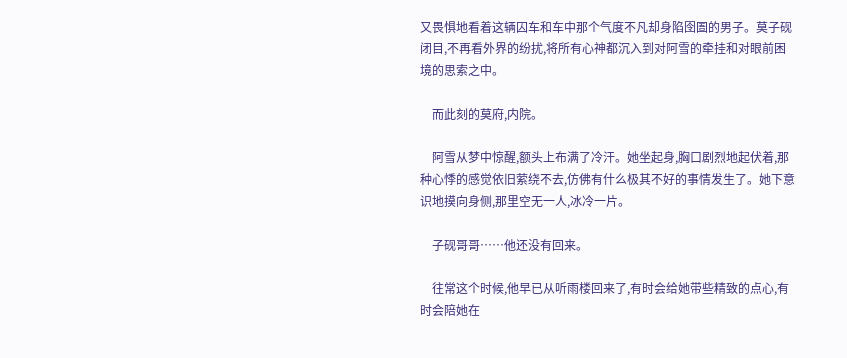又畏惧地看着这辆囚车和车中那个气度不凡却身陷囹圄的男子。莫子砚闭目,不再看外界的纷扰,将所有心神都沉入到对阿雪的牵挂和对眼前困境的思索之中。

    而此刻的莫府,内院。

    阿雪从梦中惊醒,额头上布满了冷汗。她坐起身,胸口剧烈地起伏着,那种心悸的感觉依旧萦绕不去,仿佛有什么极其不好的事情发生了。她下意识地摸向身侧,那里空无一人,冰冷一片。

    子砚哥哥……他还没有回来。

    往常这个时候,他早已从听雨楼回来了,有时会给她带些精致的点心,有时会陪她在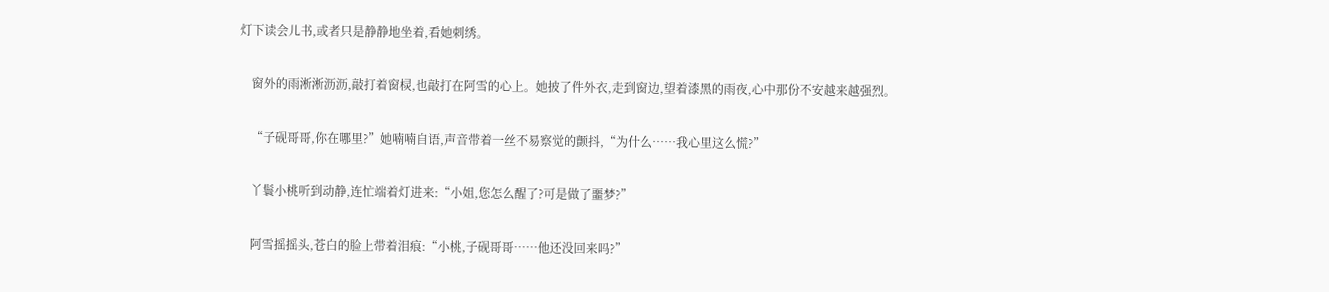灯下读会儿书,或者只是静静地坐着,看她刺绣。

    窗外的雨淅淅沥沥,敲打着窗棂,也敲打在阿雪的心上。她披了件外衣,走到窗边,望着漆黑的雨夜,心中那份不安越来越强烈。

    “子砚哥哥,你在哪里?”她喃喃自语,声音带着一丝不易察觉的颤抖,“为什么……我心里这么慌?”

    丫鬟小桃听到动静,连忙端着灯进来:“小姐,您怎么醒了?可是做了噩梦?”

    阿雪摇摇头,苍白的脸上带着泪痕:“小桃,子砚哥哥……他还没回来吗?”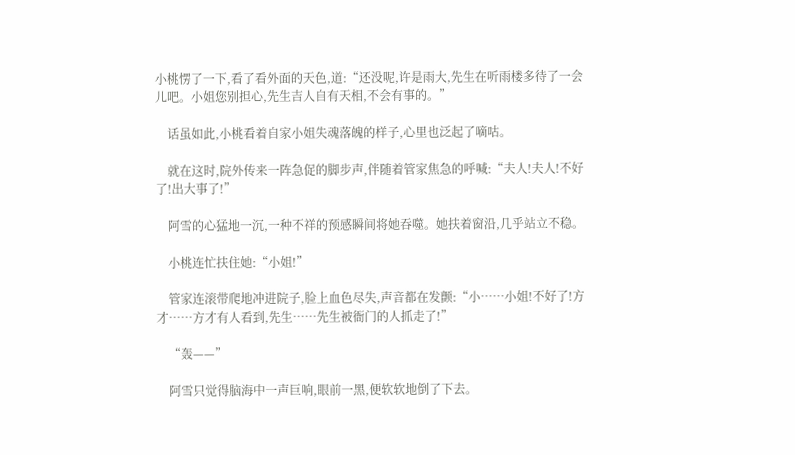小桃愣了一下,看了看外面的天色,道:“还没呢,许是雨大,先生在听雨楼多待了一会儿吧。小姐您别担心,先生吉人自有天相,不会有事的。”

    话虽如此,小桃看着自家小姐失魂落魄的样子,心里也泛起了嘀咕。

    就在这时,院外传来一阵急促的脚步声,伴随着管家焦急的呼喊:“夫人!夫人!不好了!出大事了!”

    阿雪的心猛地一沉,一种不祥的预感瞬间将她吞噬。她扶着窗沿,几乎站立不稳。

    小桃连忙扶住她:“小姐!”

    管家连滚带爬地冲进院子,脸上血色尽失,声音都在发颤:“小……小姐!不好了!方才……方才有人看到,先生……先生被衙门的人抓走了!”

    “轰——”

    阿雪只觉得脑海中一声巨响,眼前一黑,便软软地倒了下去。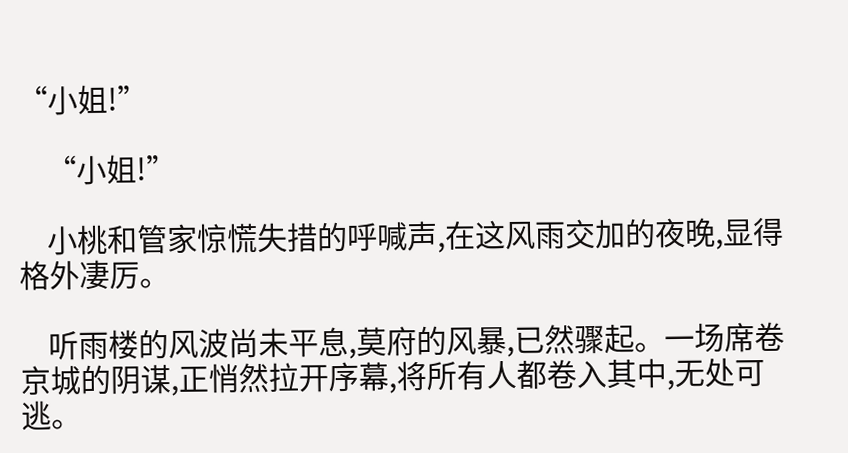“小姐!”

    “小姐!”

    小桃和管家惊慌失措的呼喊声,在这风雨交加的夜晚,显得格外凄厉。

    听雨楼的风波尚未平息,莫府的风暴,已然骤起。一场席卷京城的阴谋,正悄然拉开序幕,将所有人都卷入其中,无处可逃。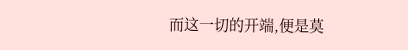而这一切的开端,便是莫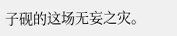子砚的这场无妄之灾。